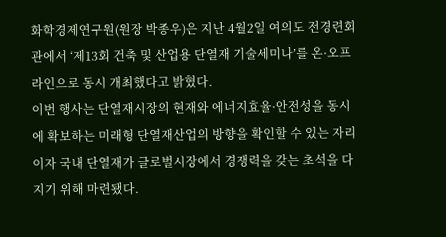화학경제연구원(원장 박종우)은 지난 4월2일 여의도 전경련회관에서 ‘제13회 건축 및 산업용 단열재 기술세미나’를 온·오프라인으로 동시 개최했다고 밝혔다.
이번 행사는 단열재시장의 현재와 에너지효율·안전성을 동시에 확보하는 미래형 단열재산업의 방향을 확인할 수 있는 자리이자 국내 단열재가 글로벌시장에서 경쟁력을 갖는 초석을 다지기 위해 마련됐다.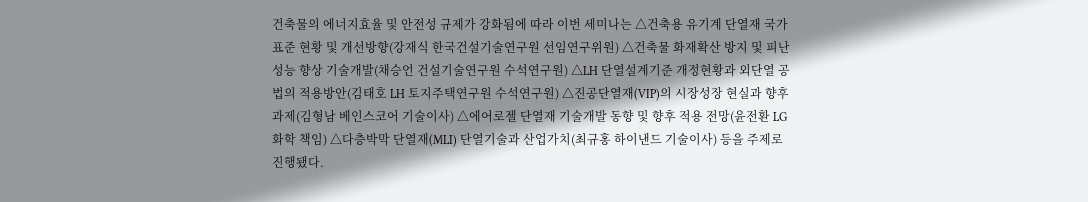건축물의 에너지효율 및 안전성 규제가 강화됨에 따라 이번 세미나는 △건축용 유기계 단열재 국가표준 현황 및 개선방향(강재식 한국건설기술연구원 선임연구위원) △건축물 화재확산 방지 및 피난성능 향상 기술개발(채승언 건설기술연구원 수석연구원) △LH 단열설계기준 개정현황과 외단열 공법의 적용방안(김태호 LH 토지주택연구원 수석연구원) △진공단열재(VIP)의 시장성장 현실과 향후 과제(김형남 베인스코어 기술이사) △에어로젤 단열재 기술개발 동향 및 향후 적용 전망(윤전환 LG화학 책임) △다층박막 단열재(MLI) 단열기술과 산업가치(최규홍 하이낸드 기술이사) 등을 주제로 진행됐다.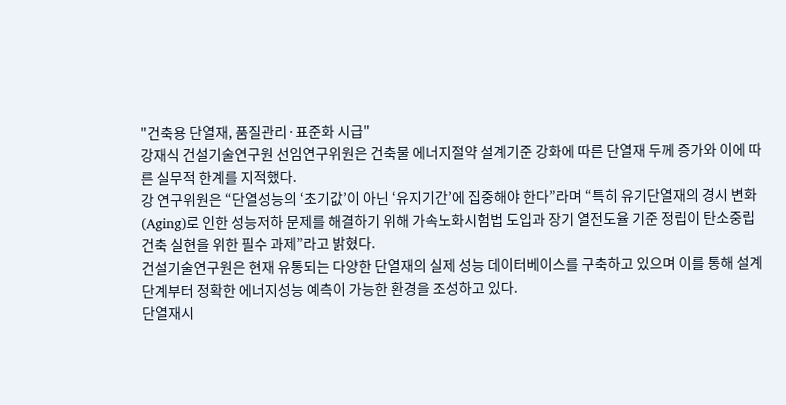"건축용 단열재, 품질관리·표준화 시급"
강재식 건설기술연구원 선임연구위원은 건축물 에너지절약 설계기준 강화에 따른 단열재 두께 증가와 이에 따른 실무적 한계를 지적했다.
강 연구위원은 “단열성능의 ‘초기값’이 아닌 ‘유지기간’에 집중해야 한다”라며 “특히 유기단열재의 경시 변화(Aging)로 인한 성능저하 문제를 해결하기 위해 가속노화시험법 도입과 장기 열전도율 기준 정립이 탄소중립 건축 실현을 위한 필수 과제”라고 밝혔다.
건설기술연구원은 현재 유통되는 다양한 단열재의 실제 성능 데이터베이스를 구축하고 있으며 이를 통해 설계단계부터 정확한 에너지성능 예측이 가능한 환경을 조성하고 있다.
단열재시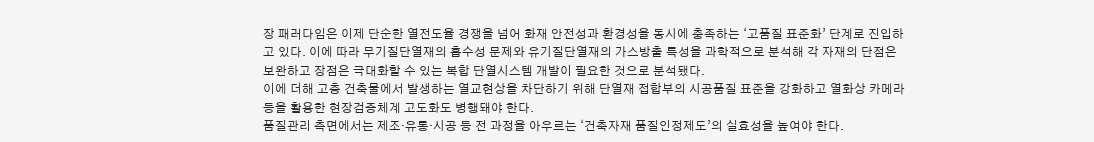장 패러다임은 이제 단순한 열전도율 경쟁을 넘어 화재 안전성과 환경성을 동시에 충족하는 ‘고품질 표준화’ 단계로 진입하고 있다. 이에 따라 무기질단열재의 흡수성 문제와 유기질단열재의 가스방출 특성을 과학적으로 분석해 각 자재의 단점은 보완하고 장점은 극대화할 수 있는 복합 단열시스템 개발이 필요한 것으로 분석됐다.
이에 더해 고층 건축물에서 발생하는 열교현상을 차단하기 위해 단열재 접합부의 시공품질 표준을 강화하고 열화상 카메라 등을 활용한 현장검증체계 고도화도 병행돼야 한다.
품질관리 측면에서는 제조·유통·시공 등 전 과정을 아우르는 ‘건축자재 품질인정제도’의 실효성을 높여야 한다.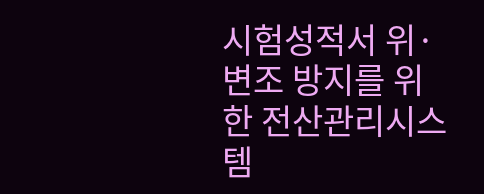시험성적서 위·변조 방지를 위한 전산관리시스템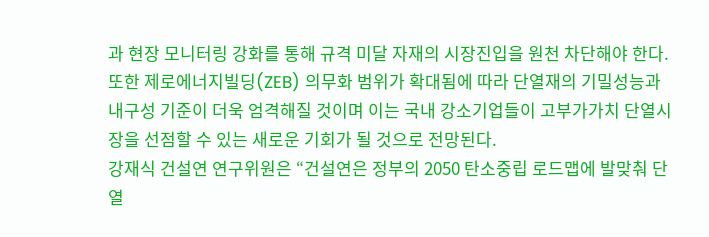과 현장 모니터링 강화를 통해 규격 미달 자재의 시장진입을 원천 차단해야 한다.
또한 제로에너지빌딩(ZEB) 의무화 범위가 확대됨에 따라 단열재의 기밀성능과 내구성 기준이 더욱 엄격해질 것이며 이는 국내 강소기업들이 고부가가치 단열시장을 선점할 수 있는 새로운 기회가 될 것으로 전망된다.
강재식 건설연 연구위원은 “건설연은 정부의 2050 탄소중립 로드맵에 발맞춰 단열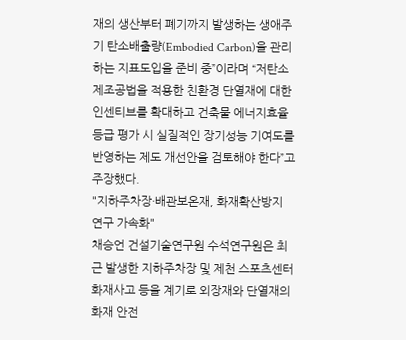재의 생산부터 폐기까지 발생하는 생애주기 탄소배출량(Embodied Carbon)을 관리하는 지표도입을 준비 중”이라며 “저탄소 제조공법을 적용한 친환경 단열재에 대한 인센티브를 확대하고 건축물 에너지효율등급 평가 시 실질적인 장기성능 기여도를 반영하는 제도 개선안을 검토해야 한다”고 주장했다.
"지하주차장·배관보온재, 화재확산방지 연구 가속화"
채승언 건설기술연구원 수석연구원은 최근 발생한 지하주차장 및 제천 스포츠센터 화재사고 등을 계기로 외장재와 단열재의 화재 안전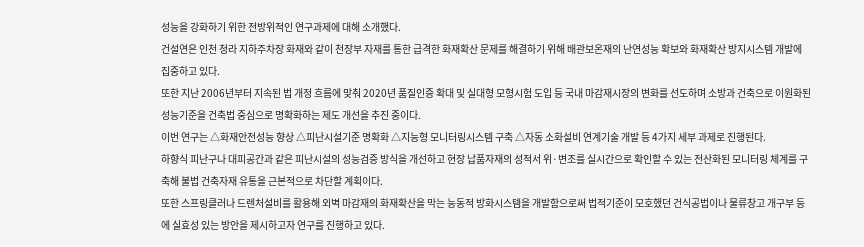성능을 강화하기 위한 전방위적인 연구과제에 대해 소개했다.
건설연은 인천 청라 지하주차장 화재와 같이 천장부 자재를 통한 급격한 화재확산 문제를 해결하기 위해 배관보온재의 난연성능 확보와 화재확산 방지시스템 개발에 집중하고 있다.
또한 지난 2006년부터 지속된 법 개정 흐름에 맞춰 2020년 품질인증 확대 및 실대형 모형시험 도입 등 국내 마감재시장의 변화를 선도하며 소방과 건축으로 이원화된 성능기준을 건축법 중심으로 명확화하는 제도 개선을 추진 중이다.
이번 연구는 △화재안전성능 향상 △피난시설기준 명확화 △지능형 모니터링시스템 구축 △자동 소화설비 연계기술 개발 등 4가지 세부 과제로 진행된다.
하향식 피난구나 대피공간과 같은 피난시설의 성능검증 방식을 개선하고 현장 납품자재의 성적서 위·변조를 실시간으로 확인할 수 있는 전산화된 모니터링 체계를 구축해 불법 건축자재 유통을 근본적으로 차단할 계획이다.
또한 스프링클러나 드렌처설비를 활용해 외벽 마감재의 화재확산을 막는 능동적 방화시스템을 개발함으로써 법적기준이 모호했던 건식공법이나 물류창고 개구부 등에 실효성 있는 방안을 제시하고자 연구를 진행하고 있다.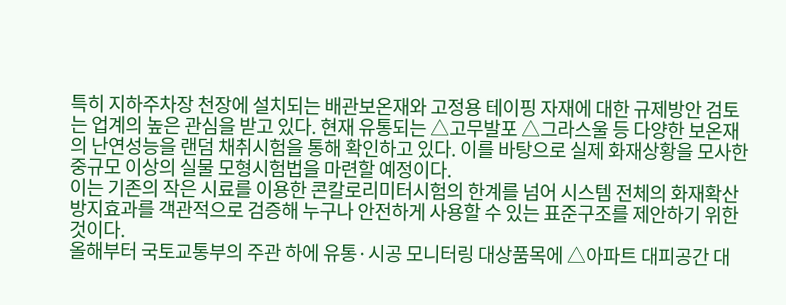특히 지하주차장 천장에 설치되는 배관보온재와 고정용 테이핑 자재에 대한 규제방안 검토는 업계의 높은 관심을 받고 있다. 현재 유통되는 △고무발포 △그라스울 등 다양한 보온재의 난연성능을 랜덤 채취시험을 통해 확인하고 있다. 이를 바탕으로 실제 화재상황을 모사한 중규모 이상의 실물 모형시험법을 마련할 예정이다.
이는 기존의 작은 시료를 이용한 콘칼로리미터시험의 한계를 넘어 시스템 전체의 화재확산 방지효과를 객관적으로 검증해 누구나 안전하게 사용할 수 있는 표준구조를 제안하기 위한 것이다.
올해부터 국토교통부의 주관 하에 유통·시공 모니터링 대상품목에 △아파트 대피공간 대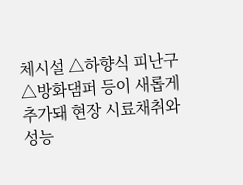체시설 △하향식 피난구 △방화댐퍼 등이 새롭게 추가돼 현장 시료채취와 성능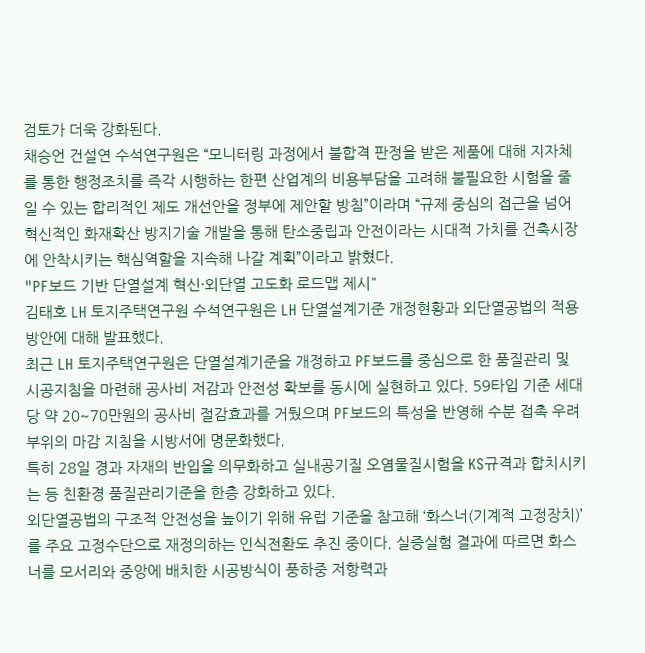검토가 더욱 강화된다.
채승언 건설연 수석연구원은 “모니터링 과정에서 불합격 판정을 받은 제품에 대해 지자체를 통한 행정조치를 즉각 시행하는 한편 산업계의 비용부담을 고려해 불필요한 시험을 줄일 수 있는 합리적인 제도 개선안을 정부에 제안할 방침”이라며 “규제 중심의 접근을 넘어 혁신적인 화재확산 방지기술 개발을 통해 탄소중립과 안전이라는 시대적 가치를 건축시장에 안착시키는 핵심역할을 지속해 나갈 계획”이라고 밝혔다.
"PF보드 기반 단열설계 혁신·외단열 고도화 로드맵 제시"
김태호 LH 토지주택연구원 수석연구원은 LH 단열설계기준 개정현황과 외단열공법의 적용방안에 대해 발표했다.
최근 LH 토지주택연구원은 단열설계기준을 개정하고 PF보드를 중심으로 한 품질관리 및 시공지침을 마련해 공사비 저감과 안전성 확보를 동시에 실현하고 있다. 59타입 기준 세대당 약 20~70만원의 공사비 절감효과를 거뒀으며 PF보드의 특성을 반영해 수분 접촉 우려 부위의 마감 지침을 시방서에 명문화했다.
특히 28일 경과 자재의 반입을 의무화하고 실내공기질 오염물질시험을 KS규격과 합치시키는 등 친환경 품질관리기준을 한층 강화하고 있다.
외단열공법의 구조적 안전성을 높이기 위해 유럽 기준을 참고해 ‘화스너(기계적 고정장치)’를 주요 고정수단으로 재정의하는 인식전환도 추진 중이다. 실증실험 결과에 따르면 화스너를 모서리와 중앙에 배치한 시공방식이 풍하중 저항력과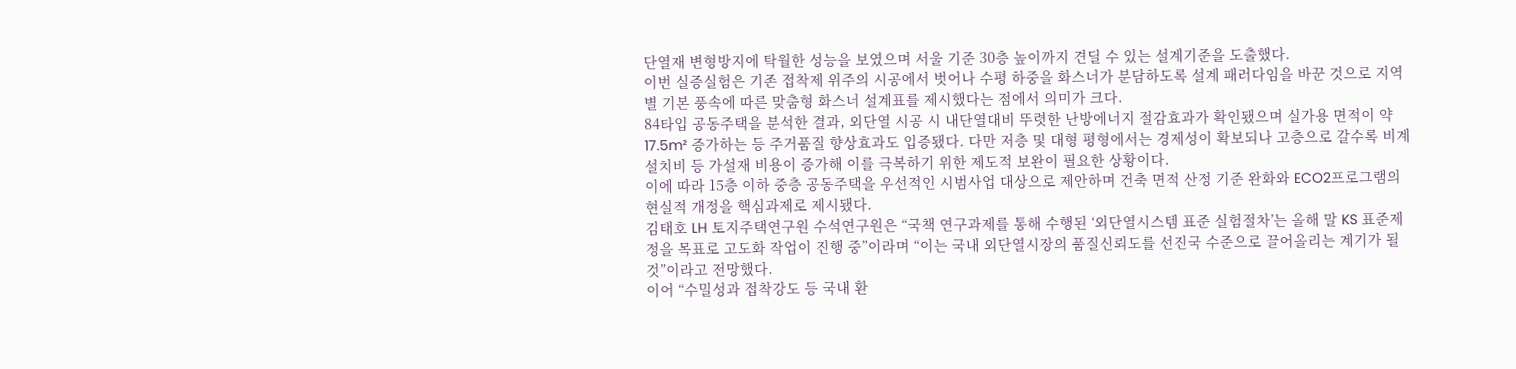단열재 변형방지에 탁월한 성능을 보였으며 서울 기준 30층 높이까지 견딜 수 있는 설계기준을 도출했다.
이번 실증실험은 기존 접착제 위주의 시공에서 벗어나 수평 하중을 화스너가 분담하도록 설계 패러다임을 바꾼 것으로 지역별 기본 풍속에 따른 맞춤형 화스너 설계표를 제시했다는 점에서 의미가 크다.
84타입 공동주택을 분석한 결과, 외단열 시공 시 내단열대비 뚜렷한 난방에너지 절감효과가 확인됐으며 실가용 면적이 약 17.5m² 증가하는 등 주거품질 향상효과도 입증됐다. 다만 저층 및 대형 평형에서는 경제성이 확보되나 고층으로 갈수록 비계 설치비 등 가설재 비용이 증가해 이를 극복하기 위한 제도적 보완이 필요한 상황이다.
이에 따라 15층 이하 중층 공동주택을 우선적인 시범사업 대상으로 제안하며 건축 면적 산정 기준 완화와 ECO2프로그램의 현실적 개정을 핵심과제로 제시됐다.
김태호 LH 토지주택연구원 수석연구원은 “국책 연구과제를 통해 수행된 ‘외단열시스템 표준 실험절차’는 올해 말 KS 표준제정을 목표로 고도화 작업이 진행 중”이라며 “이는 국내 외단열시장의 품질신뢰도를 선진국 수준으로 끌어올리는 계기가 될 것”이라고 전망했다.
이어 “수밀성과 접착강도 등 국내 환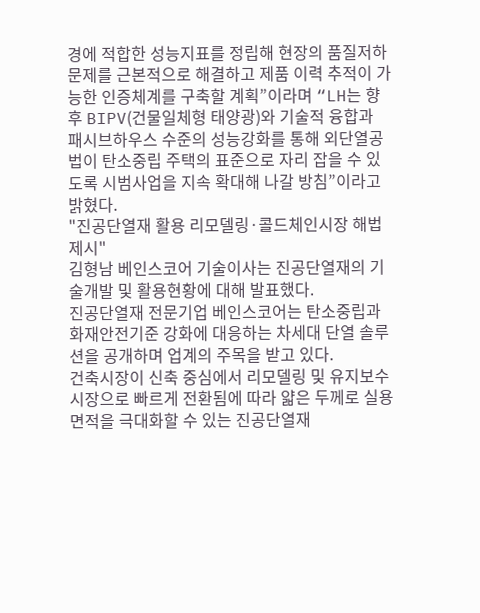경에 적합한 성능지표를 정립해 현장의 품질저하 문제를 근본적으로 해결하고 제품 이력 추적이 가능한 인증체계를 구축할 계획”이라며 “LH는 향후 BIPV(건물일체형 태양광)와 기술적 융합과 패시브하우스 수준의 성능강화를 통해 외단열공법이 탄소중립 주택의 표준으로 자리 잡을 수 있도록 시범사업을 지속 확대해 나갈 방침”이라고 밝혔다.
"진공단열재 활용 리모델링·콜드체인시장 해법 제시"
김형남 베인스코어 기술이사는 진공단열재의 기술개발 및 활용현황에 대해 발표했다.
진공단열재 전문기업 베인스코어는 탄소중립과 화재안전기준 강화에 대응하는 차세대 단열 솔루션을 공개하며 업계의 주목을 받고 있다.
건축시장이 신축 중심에서 리모델링 및 유지보수시장으로 빠르게 전환됨에 따라 얇은 두께로 실용면적을 극대화할 수 있는 진공단열재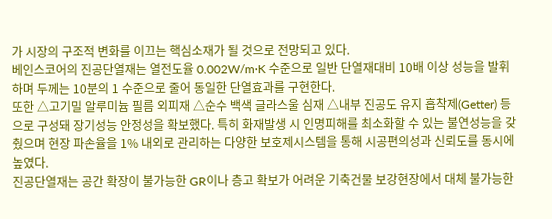가 시장의 구조적 변화를 이끄는 핵심소재가 될 것으로 전망되고 있다.
베인스코어의 진공단열재는 열전도율 0.002W/m·K 수준으로 일반 단열재대비 10배 이상 성능을 발휘하며 두께는 10분의 1 수준으로 줄어 동일한 단열효과를 구현한다.
또한 △고기밀 알루미늄 필름 외피재 △순수 백색 글라스울 심재 △내부 진공도 유지 흡착제(Getter) 등으로 구성돼 장기성능 안정성을 확보했다. 특히 화재발생 시 인명피해를 최소화할 수 있는 불연성능을 갖췄으며 현장 파손율을 1% 내외로 관리하는 다양한 보호제시스템을 통해 시공편의성과 신뢰도를 동시에 높였다.
진공단열재는 공간 확장이 불가능한 GR이나 층고 확보가 어려운 기축건물 보강현장에서 대체 불가능한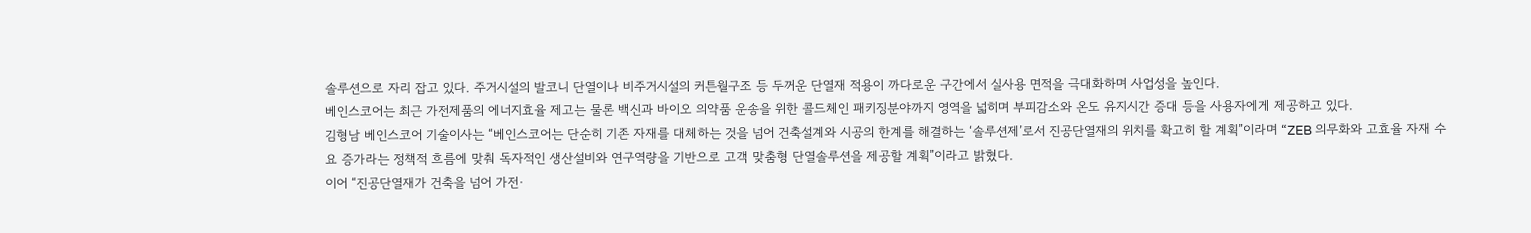솔루션으로 자리 잡고 있다. 주거시설의 발코니 단열이나 비주거시설의 커튼월구조 등 두꺼운 단열재 적용이 까다로운 구간에서 실사용 면적을 극대화하며 사업성을 높인다.
베인스코어는 최근 가전제품의 에너지효율 제고는 물론 백신과 바이오 의약품 운송을 위한 콜드체인 패키징분야까지 영역을 넓히며 부피감소와 온도 유지시간 증대 등을 사용자에게 제공하고 있다.
김형남 베인스코어 기술이사는 “베인스코어는 단순히 기존 자재를 대체하는 것을 넘어 건축설계와 시공의 한계를 해결하는 ‘솔루션제’로서 진공단열재의 위치를 확고히 할 계획”이라며 “ZEB 의무화와 고효율 자재 수요 증가라는 정책적 흐름에 맞춰 독자적인 생산설비와 연구역량을 기반으로 고객 맞춤형 단열솔루션을 제공할 계획”이라고 밝혔다.
이어 “진공단열재가 건축을 넘어 가전·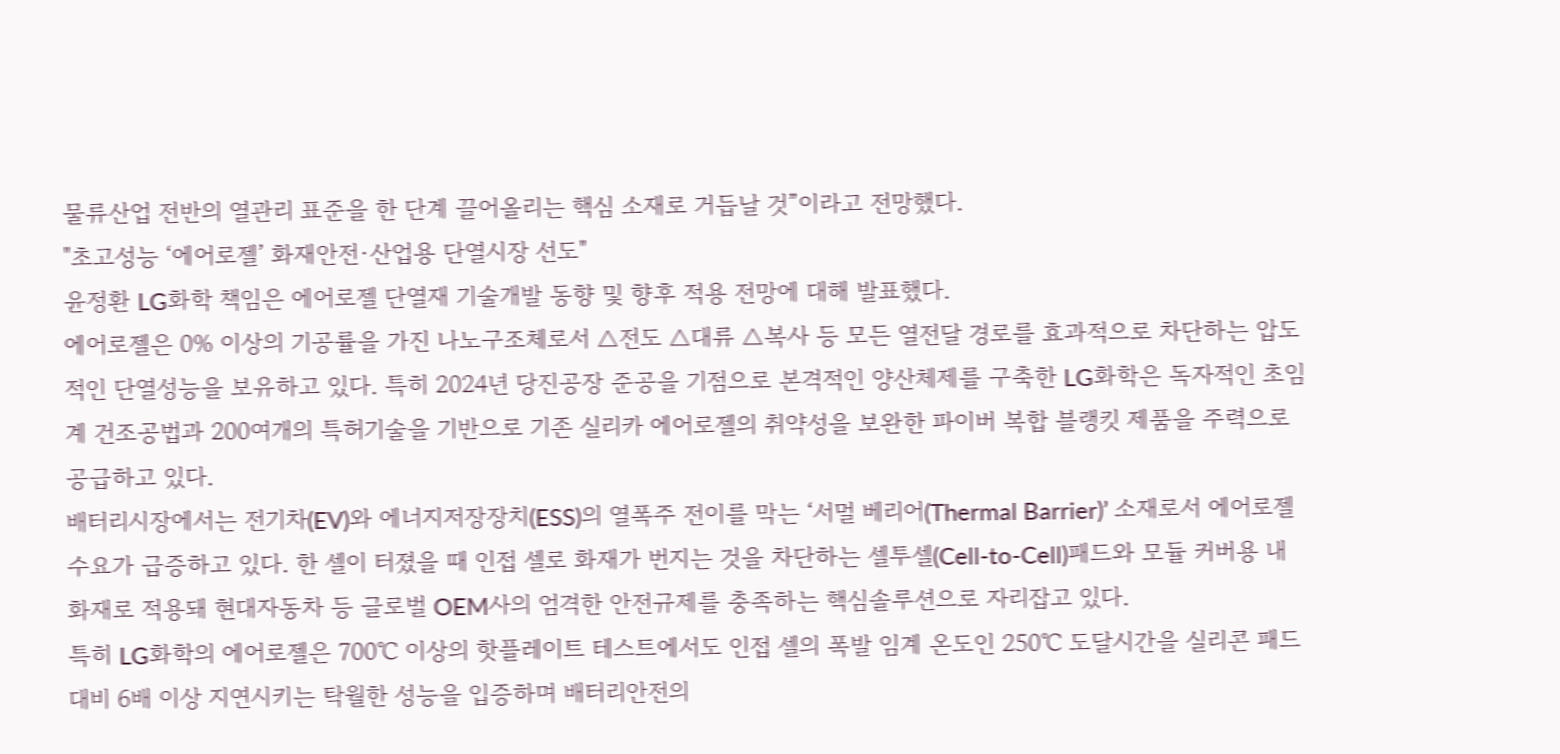물류산업 전반의 열관리 표준을 한 단계 끌어올리는 핵심 소재로 거듭날 것”이라고 전망했다.
"초고성능 ‘에어로젤’ 화재안전·산업용 단열시장 선도"
윤정환 LG화학 책임은 에어로젤 단열재 기술개발 동향 및 향후 적용 전망에 대해 발표했다.
에어로젤은 0% 이상의 기공률을 가진 나노구조체로서 △전도 △대류 △복사 등 모든 열전달 경로를 효과적으로 차단하는 압도적인 단열성능을 보유하고 있다. 특히 2024년 당진공장 준공을 기점으로 본격적인 양산체제를 구축한 LG화학은 독자적인 초임계 건조공법과 200여개의 특허기술을 기반으로 기존 실리카 에어로젤의 취약성을 보완한 파이버 복합 블랭킷 제품을 주력으로 공급하고 있다.
배터리시장에서는 전기차(EV)와 에너지저장장치(ESS)의 열폭주 전이를 막는 ‘서멀 베리어(Thermal Barrier)’ 소재로서 에어로젤 수요가 급증하고 있다. 한 셀이 터졌을 때 인접 셀로 화재가 번지는 것을 차단하는 셀투셀(Cell-to-Cell)패드와 모듈 커버용 내화재로 적용돼 현대자동차 등 글로벌 OEM사의 엄격한 안전규제를 충족하는 핵심솔루션으로 자리잡고 있다.
특히 LG화학의 에어로젤은 700℃ 이상의 핫플레이트 테스트에서도 인접 셀의 폭발 임계 온도인 250℃ 도달시간을 실리콘 패드대비 6배 이상 지연시키는 탁월한 성능을 입증하며 배터리안전의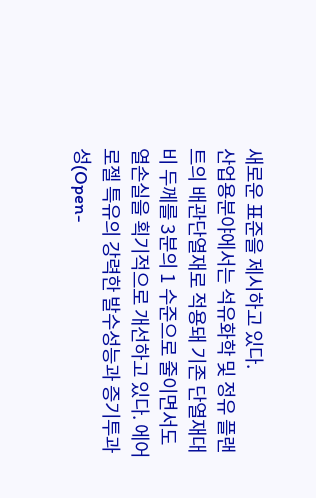새로운 표준을 제시하고 있다.
산업용분야에서는 석유화학 및 정유 플랜트의 배관단열재로 적용돼 기존 단열재대비 두께를 3분의 1 수준으로 줄이면서도 열손실을 획기적으로 개선하고 있다. 에어로젤 특유의 강력한 발수성능과 증기투과성(Open-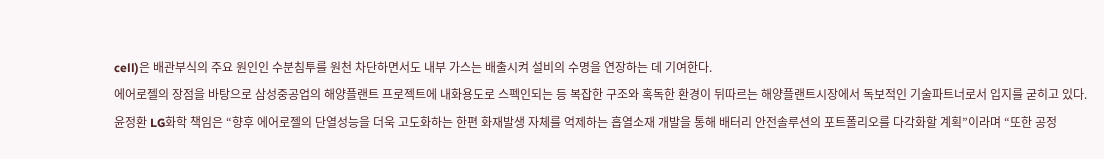cell)은 배관부식의 주요 원인인 수분침투를 원천 차단하면서도 내부 가스는 배출시켜 설비의 수명을 연장하는 데 기여한다.
에어로젤의 장점을 바탕으로 삼성중공업의 해양플랜트 프로젝트에 내화용도로 스펙인되는 등 복잡한 구조와 혹독한 환경이 뒤따르는 해양플랜트시장에서 독보적인 기술파트너로서 입지를 굳히고 있다.
윤정환 LG화학 책임은 “향후 에어로젤의 단열성능을 더욱 고도화하는 한편 화재발생 자체를 억제하는 흡열소재 개발을 통해 배터리 안전솔루션의 포트폴리오를 다각화할 계획”이라며 “또한 공정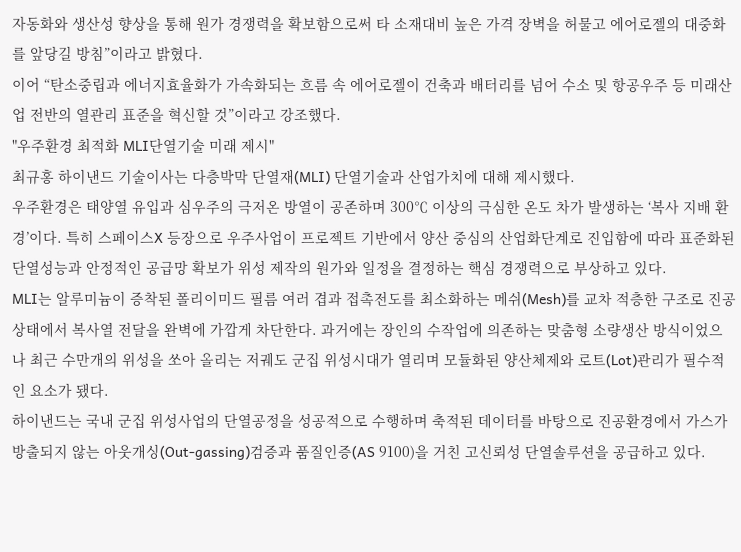자동화와 생산성 향상을 통해 원가 경쟁력을 확보함으로써 타 소재대비 높은 가격 장벽을 허물고 에어로젤의 대중화를 앞당길 방침”이라고 밝혔다.
이어 “탄소중립과 에너지효율화가 가속화되는 흐름 속 에어로젤이 건축과 배터리를 넘어 수소 및 항공우주 등 미래산업 전반의 열관리 표준을 혁신할 것”이라고 강조했다.
"우주환경 최적화 MLI단열기술 미래 제시"
최규홍 하이낸드 기술이사는 다층박막 단열재(MLI) 단열기술과 산업가치에 대해 제시했다.
우주환경은 태양열 유입과 심우주의 극저온 방열이 공존하며 300℃ 이상의 극심한 온도 차가 발생하는 ‘복사 지배 환경’이다. 특히 스페이스X 등장으로 우주사업이 프로젝트 기반에서 양산 중심의 산업화단계로 진입함에 따라 표준화된 단열성능과 안정적인 공급망 확보가 위성 제작의 원가와 일정을 결정하는 핵심 경쟁력으로 부상하고 있다.
MLI는 알루미늄이 증착된 폴리이미드 필름 여러 겹과 접촉전도를 최소화하는 메쉬(Mesh)를 교차 적층한 구조로 진공상태에서 복사열 전달을 완벽에 가깝게 차단한다. 과거에는 장인의 수작업에 의존하는 맞춤형 소량생산 방식이었으나 최근 수만개의 위성을 쏘아 올리는 저궤도 군집 위성시대가 열리며 모듈화된 양산체제와 로트(Lot)관리가 필수적인 요소가 됐다.
하이낸드는 국내 군집 위성사업의 단열공정을 성공적으로 수행하며 축적된 데이터를 바탕으로 진공환경에서 가스가 방출되지 않는 아웃개싱(Out-gassing)검증과 품질인증(AS 9100)을 거친 고신뢰성 단열솔루션을 공급하고 있다.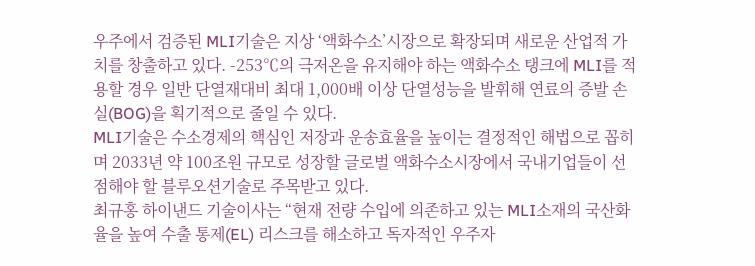우주에서 검증된 MLI기술은 지상 ‘액화수소’시장으로 확장되며 새로운 산업적 가치를 창출하고 있다. -253℃의 극저온을 유지해야 하는 액화수소 탱크에 MLI를 적용할 경우 일반 단열재대비 최대 1,000배 이상 단열성능을 발휘해 연료의 증발 손실(BOG)을 획기적으로 줄일 수 있다.
MLI기술은 수소경제의 핵심인 저장과 운송효율을 높이는 결정적인 해법으로 꼽히며 2033년 약 100조원 규모로 성장할 글로벌 액화수소시장에서 국내기업들이 선점해야 할 블루오션기술로 주목받고 있다.
최규홍 하이낸드 기술이사는 “현재 전량 수입에 의존하고 있는 MLI소재의 국산화율을 높여 수출 통제(EL) 리스크를 해소하고 독자적인 우주자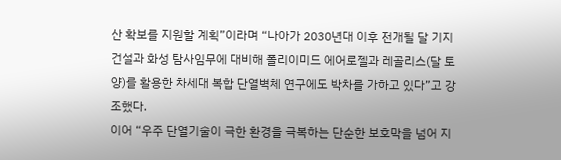산 확보를 지원할 계획”이라며 “나아가 2030년대 이후 전개될 달 기지건설과 화성 탐사임무에 대비해 폴리이미드 에어로젤과 레골리스(달 토양)를 활용한 차세대 복합 단열벽체 연구에도 박차를 가하고 있다”고 강조했다.
이어 “우주 단열기술이 극한 환경을 극복하는 단순한 보호막을 넘어 지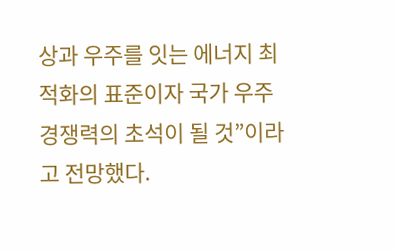상과 우주를 잇는 에너지 최적화의 표준이자 국가 우주 경쟁력의 초석이 될 것”이라고 전망했다.